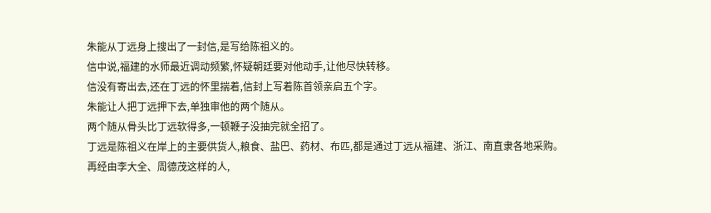朱能从丁远身上搜出了一封信,是写给陈祖义的。
信中说,福建的水师最近调动频繁,怀疑朝廷要对他动手,让他尽快转移。
信没有寄出去,还在丁远的怀里揣着,信封上写着陈首领亲启五个字。
朱能让人把丁远押下去,单独审他的两个随从。
两个随从骨头比丁远软得多,一顿鞭子没抽完就全招了。
丁远是陈祖义在岸上的主要供货人,粮食、盐巴、药材、布匹,都是通过丁远从福建、浙江、南直隶各地采购。
再经由李大全、周德茂这样的人,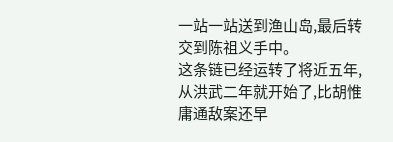一站一站送到渔山岛,最后转交到陈祖义手中。
这条链已经运转了将近五年,从洪武二年就开始了,比胡惟庸通敌案还早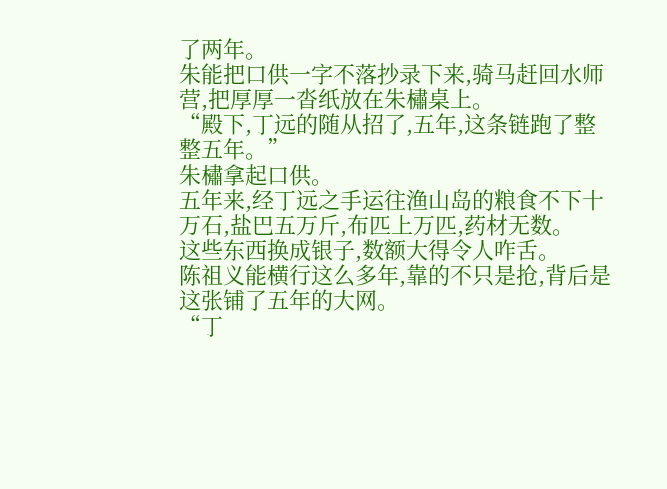了两年。
朱能把口供一字不落抄录下来,骑马赶回水师营,把厚厚一沓纸放在朱橚桌上。
“殿下,丁远的随从招了,五年,这条链跑了整整五年。”
朱橚拿起口供。
五年来,经丁远之手运往渔山岛的粮食不下十万石,盐巴五万斤,布匹上万匹,药材无数。
这些东西换成银子,数额大得令人咋舌。
陈祖义能横行这么多年,靠的不只是抢,背后是这张铺了五年的大网。
“丁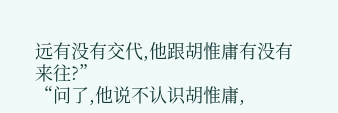远有没有交代,他跟胡惟庸有没有来往?”
“问了,他说不认识胡惟庸,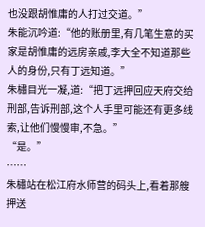也没跟胡惟庸的人打过交道。”
朱能沉吟道:“他的账册里,有几笔生意的买家是胡惟庸的远房亲戚,李大全不知道那些人的身份,只有丁远知道。”
朱橚目光一凝,道:“把丁远押回应天府交给刑部,告诉刑部,这个人手里可能还有更多线索,让他们慢慢审,不急。”
“是。”
……
朱橚站在松江府水师营的码头上,看着那艘押送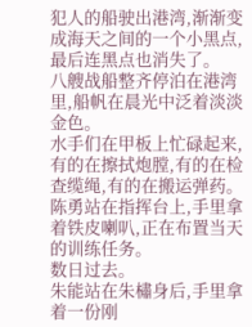犯人的船驶出港湾,渐渐变成海天之间的一个小黑点,最后连黑点也消失了。
八艘战船整齐停泊在港湾里,船帆在晨光中泛着淡淡金色。
水手们在甲板上忙碌起来,有的在擦拭炮膛,有的在检查缆绳,有的在搬运弹药。
陈勇站在指挥台上,手里拿着铁皮喇叭,正在布置当天的训练任务。
数日过去。
朱能站在朱橚身后,手里拿着一份刚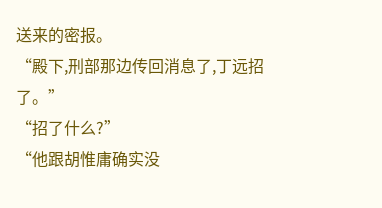送来的密报。
“殿下,刑部那边传回消息了,丁远招了。”
“招了什么?”
“他跟胡惟庸确实没